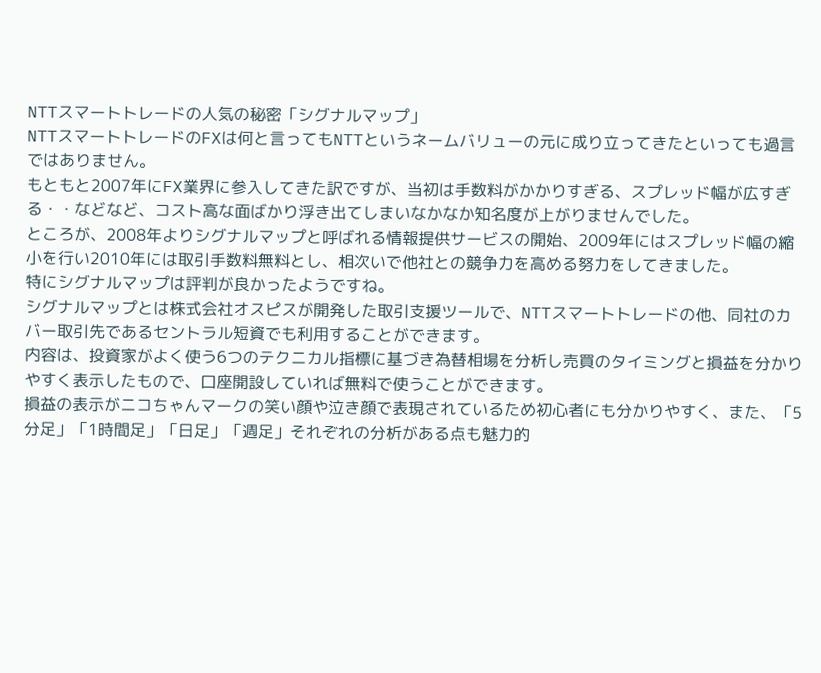NTTスマートトレードの人気の秘密「シグナルマップ」
NTTスマートトレードのFXは何と言ってもNTTというネームバリューの元に成り立ってきたといっても過言ではありません。
もともと2007年にFX業界に参入してきた訳ですが、当初は手数料がかかりすぎる、スプレッド幅が広すぎる・・などなど、コスト高な面ばかり浮き出てしまいなかなか知名度が上がりませんでした。
ところが、2008年よりシグナルマップと呼ばれる情報提供サービスの開始、2009年にはスプレッド幅の縮小を行い2010年には取引手数料無料とし、相次いで他社との競争力を高める努力をしてきました。
特にシグナルマップは評判が良かったようですね。
シグナルマップとは株式会社オスピスが開発した取引支援ツールで、NTTスマートトレードの他、同社のカバー取引先であるセントラル短資でも利用することができます。
内容は、投資家がよく使う6つのテクニカル指標に基づき為替相場を分析し売買のタイミングと損益を分かりやすく表示したもので、口座開設していれば無料で使うことができます。
損益の表示がニコちゃんマークの笑い顔や泣き顔で表現されているため初心者にも分かりやすく、また、「5分足」「1時間足」「日足」「週足」それぞれの分析がある点も魅力的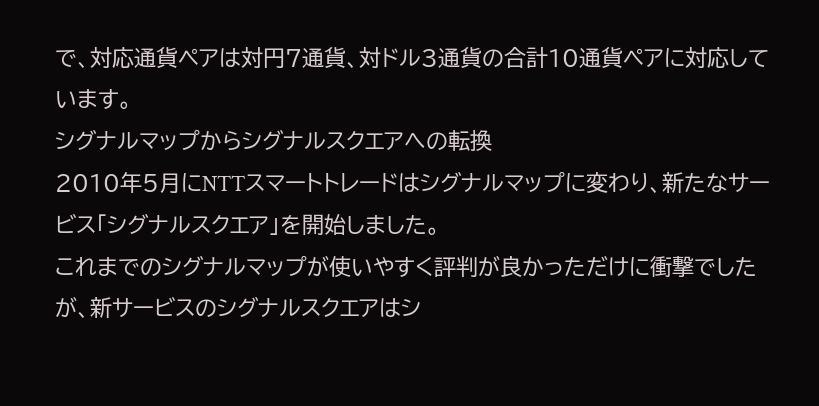で、対応通貨ペアは対円7通貨、対ドル3通貨の合計10通貨ペアに対応しています。
シグナルマップからシグナルスクエアへの転換
2010年5月にNTTスマートトレードはシグナルマップに変わり、新たなサービス「シグナルスクエア」を開始しました。
これまでのシグナルマップが使いやすく評判が良かっただけに衝撃でしたが、新サービスのシグナルスクエアはシ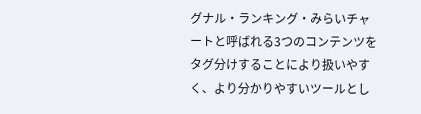グナル・ランキング・みらいチャートと呼ばれる3つのコンテンツをタグ分けすることにより扱いやすく、より分かりやすいツールとし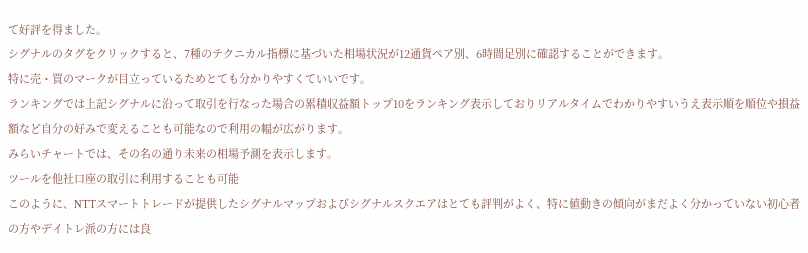て好評を得ました。
シグナルのタグをクリックすると、7種のテクニカル指標に基づいた相場状況が12通貨ペア別、6時間足別に確認することができます。
特に売・買のマークが目立っているためとても分かりやすくていいです。
ランキングでは上記シグナルに沿って取引を行なった場合の累積収益額トップ10をランキング表示しておりリアルタイムでわかりやすいうえ表示順を順位や損益額など自分の好みで変えることも可能なので利用の幅が広がります。
みらいチャートでは、その名の通り未来の相場予測を表示します。
ツールを他社口座の取引に利用することも可能
このように、NTTスマートトレードが提供したシグナルマップおよびシグナルスクエアはとても評判がよく、特に値動きの傾向がまだよく分かっていない初心者の方やデイトレ派の方には良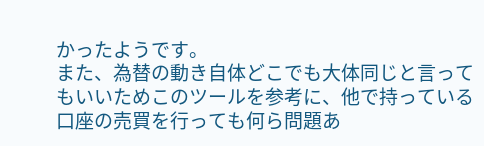かったようです。
また、為替の動き自体どこでも大体同じと言ってもいいためこのツールを参考に、他で持っている口座の売買を行っても何ら問題あ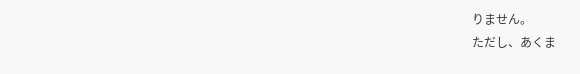りません。
ただし、あくま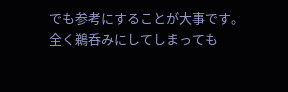でも参考にすることが大事です。
全く鵜呑みにしてしまっても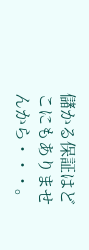儲かる保証はどこにもありませんから・・・。